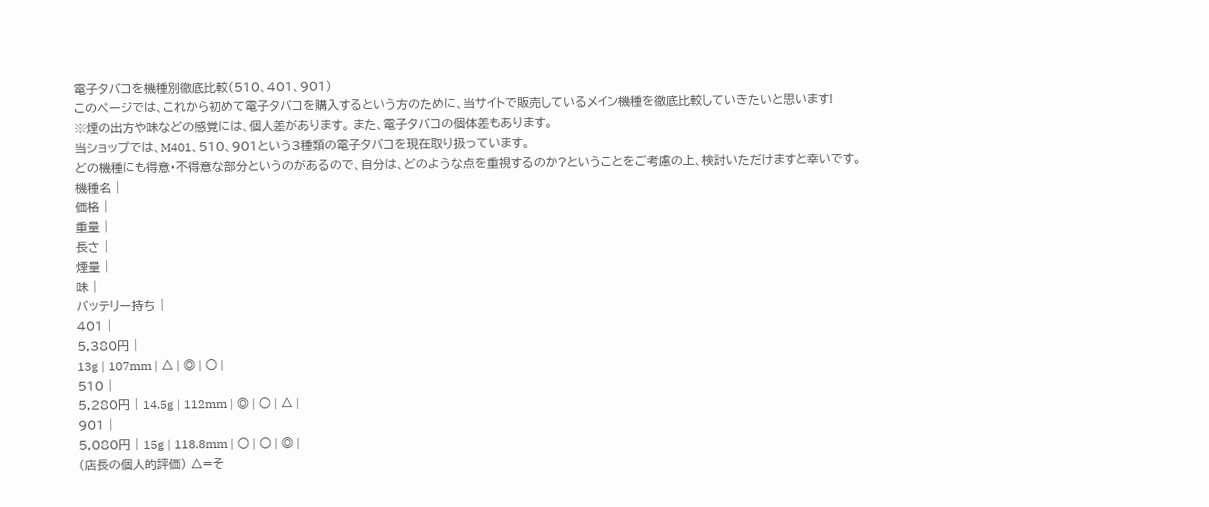電子タバコを機種別徹底比較(510、401、901)
このページでは、これから初めて電子タバコを購入するという方のために、当サイトで販売しているメイン機種を徹底比較していきたいと思います!
※煙の出方や味などの感覚には、個人差があります。 また、電子タバコの個体差もあります。
当ショップでは、M401、510、901という3種類の電子タバコを現在取り扱っています。
どの機種にも得意・不得意な部分というのがあるので、自分は、どのような点を重視するのか?ということをご考慮の上、検討いただけますと幸いです。
機種名 |
価格 |
重量 |
長さ |
煙量 |
味 |
バッテリー持ち |
401 |
5,380円 |
13g | 107mm | △ | ◎ | ○ |
510 |
5,280円 | 14.5g | 112mm | ◎ | ○ | △ |
901 |
5,080円 | 15g | 118.8mm | ○ | ○ | ◎ |
(店長の個人的評価) △=そ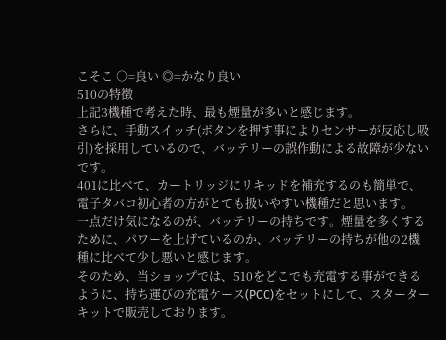こそこ ○=良い ◎=かなり良い
510の特徴
上記3機種で考えた時、最も煙量が多いと感じます。
さらに、手動スイッチ(ボタンを押す事によりセンサーが反応し吸引)を採用しているので、バッテリーの誤作動による故障が少ないです。
401に比べて、カートリッジにリキッドを補充するのも簡単で、電子タバコ初心者の方がとても扱いやすい機種だと思います。
一点だけ気になるのが、バッテリーの持ちです。煙量を多くするために、パワーを上げているのか、バッテリーの持ちが他の2機種に比べて少し悪いと感じます。
そのため、当ショップでは、510をどこでも充電する事ができるように、持ち運びの充電ケース(PCC)をセットにして、スターターキットで販売しております。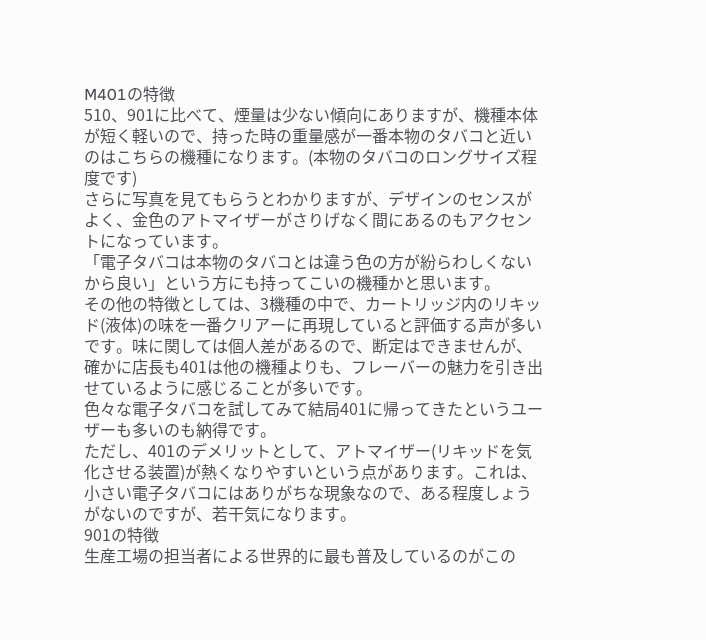M401の特徴
510、901に比べて、煙量は少ない傾向にありますが、機種本体が短く軽いので、持った時の重量感が一番本物のタバコと近いのはこちらの機種になります。(本物のタバコのロングサイズ程度です)
さらに写真を見てもらうとわかりますが、デザインのセンスがよく、金色のアトマイザーがさりげなく間にあるのもアクセントになっています。
「電子タバコは本物のタバコとは違う色の方が紛らわしくないから良い」という方にも持ってこいの機種かと思います。
その他の特徴としては、3機種の中で、カートリッジ内のリキッド(液体)の味を一番クリアーに再現していると評価する声が多いです。味に関しては個人差があるので、断定はできませんが、確かに店長も401は他の機種よりも、フレーバーの魅力を引き出せているように感じることが多いです。
色々な電子タバコを試してみて結局401に帰ってきたというユーザーも多いのも納得です。
ただし、401のデメリットとして、アトマイザー(リキッドを気化させる装置)が熱くなりやすいという点があります。これは、小さい電子タバコにはありがちな現象なので、ある程度しょうがないのですが、若干気になります。
901の特徴
生産工場の担当者による世界的に最も普及しているのがこの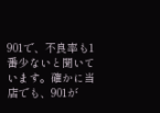901で、不良率も1番少ないと聞いています。確かに当店でも、901が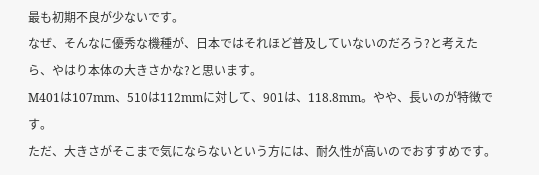最も初期不良が少ないです。
なぜ、そんなに優秀な機種が、日本ではそれほど普及していないのだろう?と考えたら、やはり本体の大きさかな?と思います。
M401は107mm、510は112mmに対して、901は、118.8mm。やや、長いのが特徴です。
ただ、大きさがそこまで気にならないという方には、耐久性が高いのでおすすめです。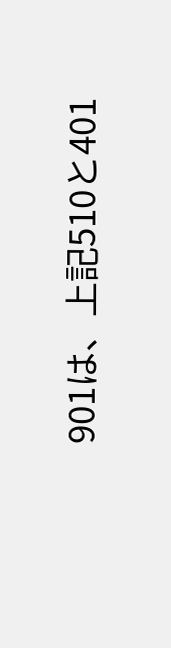901は、上記510と401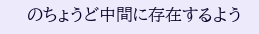のちょうど中間に存在するよう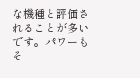な機種と評価されることが多いです。パワーもそ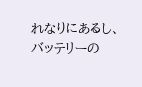れなりにあるし、バッテリーの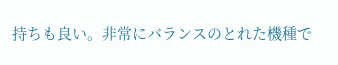持ちも良い。非常にバランスのとれた機種で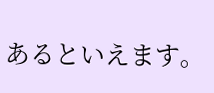あるといえます。